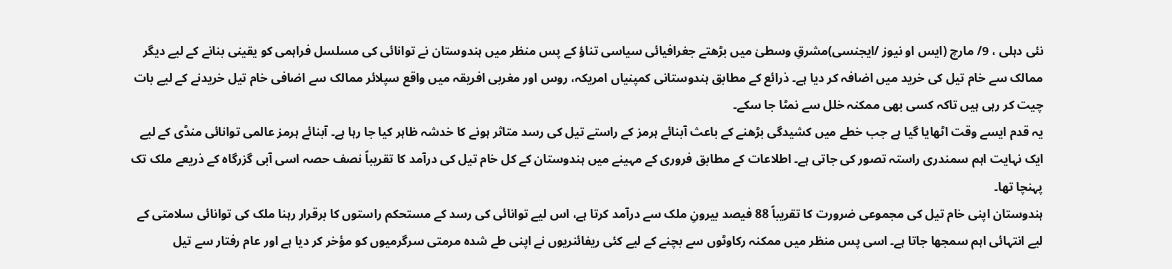نئی دہلی ، 9/ مارچ (ایس او نیوز /ایجنسی)مشرقِ وسطیٰ میں بڑھتے جغرافیائی سیاسی تناؤ کے پس منظر میں ہندوستان نے توانائی کی مسلسل فراہمی کو یقینی بنانے کے لیے دیگر ممالک سے خام تیل کی خرید میں اضافہ کر دیا ہے۔ ذرائع کے مطابق ہندوستانی کمپنیاں امریکہ، روس اور مغربی افریقہ میں واقع سپلائر ممالک سے اضافی خام تیل خریدنے کے لیے بات چیت کر رہی ہیں تاکہ کسی بھی ممکنہ خلل سے نمٹا جا سکے۔
یہ قدم ایسے وقت اٹھایا گیا ہے جب خطے میں کشیدگی بڑھنے کے باعث آبنائے ہرمز کے راستے تیل کی رسد متاثر ہونے کا خدشہ ظاہر کیا جا رہا ہے۔ آبنائے ہرمز عالمی توانائی منڈی کے لیے ایک نہایت اہم سمندری راستہ تصور کی جاتی ہے۔ اطلاعات کے مطابق فروری کے مہینے میں ہندوستان کے کل خام تیل کی درآمد کا تقریباً نصف حصہ اسی آبی گزرگاہ کے ذریعے ملک تک پہنچا تھا۔
ہندوستان اپنی خام تیل کی مجموعی ضرورت کا تقریباً 88 فیصد بیرونِ ملک سے درآمد کرتا ہے، اس لیے توانائی کی رسد کے مستحکم راستوں کا برقرار رہنا ملک کی توانائی سلامتی کے لیے انتہائی اہم سمجھا جاتا ہے۔ اسی پس منظر میں ممکنہ رکاوٹوں سے بچنے کے لیے کئی ریفائنریوں نے اپنی طے شدہ مرمتی سرگرمیوں کو مؤخر کر دیا ہے اور عام رفتار سے تیل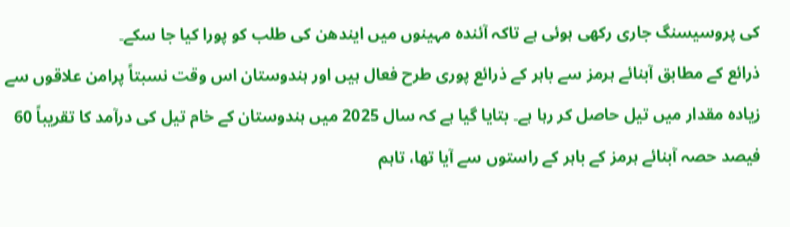کی پروسیسنگ جاری رکھی ہوئی ہے تاکہ آئندہ مہینوں میں ایندھن کی طلب کو پورا کیا جا سکے۔
ذرائع کے مطابق آبنائے ہرمز سے باہر کے ذرائع پوری طرح فعال ہیں اور ہندوستان اس وقت نسبتاً پرامن علاقوں سے زیادہ مقدار میں تیل حاصل کر رہا ہے۔ بتایا گیا ہے کہ سال 2025 میں ہندوستان کے خام تیل کی درآمد کا تقریباً 60 فیصد حصہ آبنائے ہرمز کے باہر کے راستوں سے آیا تھا، تاہم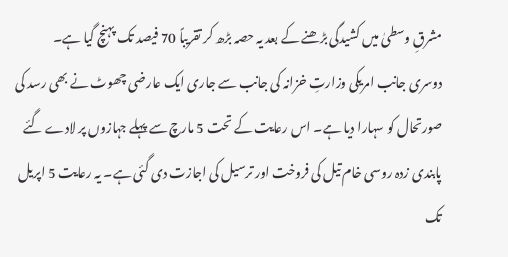مشرقِ وسطیٰ میں کشیدگی بڑھنے کے بعد یہ حصہ بڑھ کر تقریباً 70 فیصد تک پہنچ گیا ہے۔
دوسری جانب امریکی وزارتِ خزانہ کی جانب سے جاری ایک عارضی چھوٹ نے بھی رسد کی صورتحال کو سہارا دیا ہے۔ اس رعایت کے تحت 5 مارچ سے پہلے جہازوں پر لادے گئے پابندی زدہ روسی خام تیل کی فروخت اور ترسیل کی اجازت دی گئی ہے۔ یہ رعایت 5 اپریل تک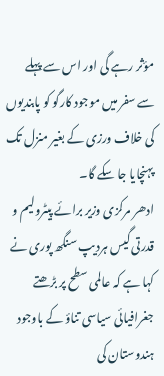مؤثر رہے گی اور اس سے پہلے سے سفر میں موجود کارگو کو پابندیوں کی خلاف ورزی کے بغیر منزل تک پہنچایا جا سکے گا۔
ادھر مرکزی وزیر برائے پیٹرولیم و قدرتی گیس ہردیپ سنگھ پوری نے کہا ہے کہ عالمی سطح پر بڑھتے جغرافیائی سیاسی تناؤ کے باوجود ہندوستان کی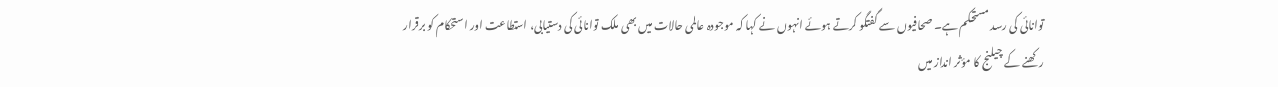توانائی کی رسد مستحکم ہے۔ صحافیوں سے گفتگو کرتے ہوئے انہوں نے کہا کہ موجودہ عالمی حالات میں بھی ملک توانائی کی دستیابی، استطاعت اور استحکام کو برقرار رکھنے کے چیلنج کا مؤثر انداز میں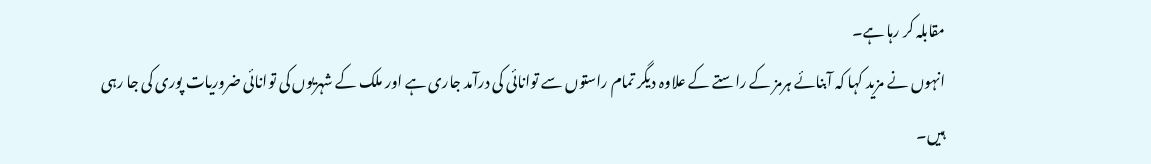مقابلہ کر رہا ہے۔
انہوں نے مزید کہا کہ آبنائے ہرمز کے راستے کے علاوہ دیگر تمام راستوں سے توانائی کی درآمد جاری ہے اور ملک کے شہریوں کی توانائی ضروریات پوری کی جا رہی ہیں۔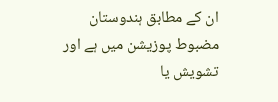ان کے مطابق ہندوستان مضبوط پوزیشن میں ہے اور تشویش یا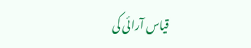قیاس آرائی کی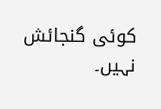کوئی گنجائش نہیں۔